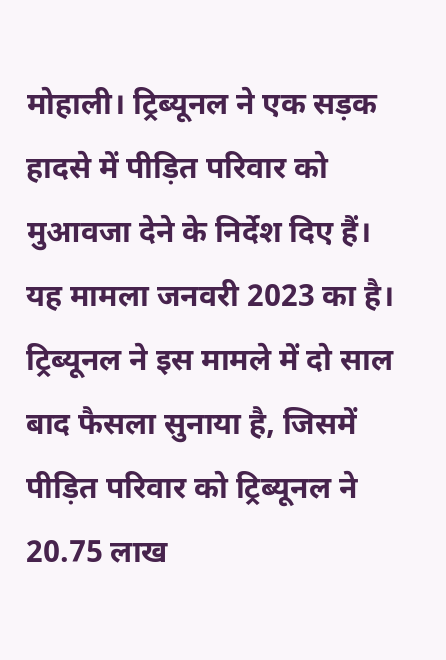मोहाली। ट्रिब्यूनल ने एक सड़क हादसे में पीड़ित परिवार को मुआवजा देने के निर्देश दिए हैं। यह मामला जनवरी 2023 का है। ट्रिब्यूनल ने इस मामले में दो साल बाद फैसला सुनाया है, जिसमें पीड़ित परिवार को ट्रिब्यूनल ने 20.75 लाख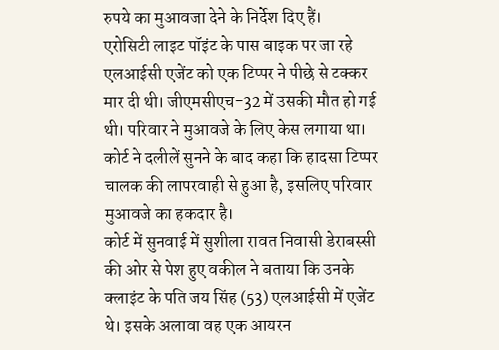रुपये का मुआवजा देने के निर्देश दिए हैं।
एरोसिटी लाइट पॉइंट के पास बाइक पर जा रहे एलआईसी एजेंट को एक टिप्पर ने पीछे से टक्कर मार दी थी। जीएमसीएच-32 में उसकी मौत हो गई थी। परिवार ने मुआवजे के लिए केस लगाया था। कोर्ट ने दलीलें सुनने के बाद कहा कि हादसा टिप्पर चालक की लापरवाही से हुआ है, इसलिए परिवार मुआवजे का हकदार है।
कोर्ट में सुनवाई में सुशीला रावत निवासी डेराबस्सी की ओर से पेश हुए वकील ने बताया कि उनके क्लाइंट के पति जय सिंह (53) एलआईसी में एजेंट थे। इसके अलावा वह एक आयरन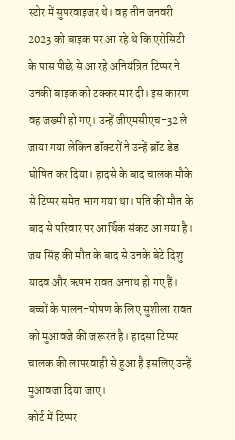स्टोर में सुपरवाइजर थे। वह तीन जनवरी 2023 को बाइक पर आ रहे थे कि एरोसिटी के पास पीछे से आ रहे अनियंत्रित टिप्पर ने उनकी बाइक को टक्कर मार दी। इस कारण वह जख्मी हो गए। उन्हें जीएमसीएच-32 ले जाया गया लेकिन डॉक्टरों ने उन्हें ब्रॉट डेड घोषित कर दिया। हादसे के बाद चालक मौके से टिप्पर समेत भाग गया था। पति की मौत के बाद से परिवार पर आर्थिक संकट आ गया है। जय सिंह की मौत के बाद से उनके बेटे दिशु यादव और ऋषभ रावत अनाथ हो गए हैं। बच्चों के पालन-पोषण के लिए सुशीला रावत को मुआवजे की जरूरत है। हादसा टिप्पर चालक की लापरवाही से हुआ है इसलिए उन्हें मुआवजा दिया जाए।
कोर्ट में टिप्पर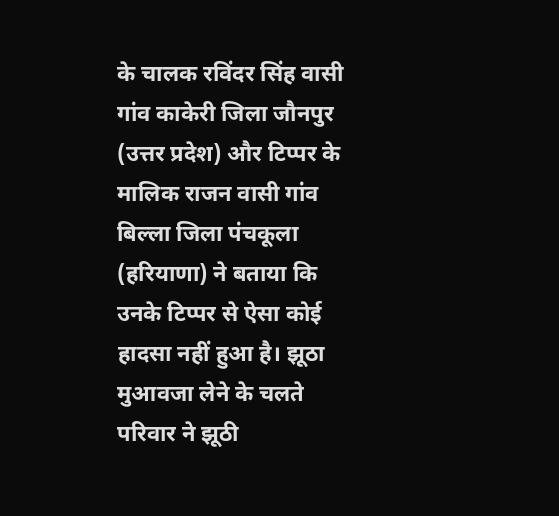के चालक रविंदर सिंह वासी गांव काकेरी जिला जौनपुर (उत्तर प्रदेश) और टिप्पर के मालिक राजन वासी गांव बिल्ला जिला पंचकूला (हरियाणा) ने बताया कि उनके टिप्पर से ऐसा कोई हादसा नहीं हुआ है। झूठा मुआवजा लेने के चलते परिवार ने झूठी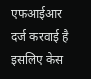एफआईआर दर्ज करवाई है इसलिए केस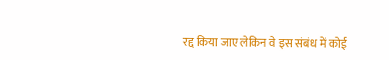रद्द किया जाए लेकिन वे इस संबंध में कोई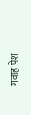गवाह पेश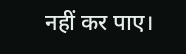नहीं कर पाए।